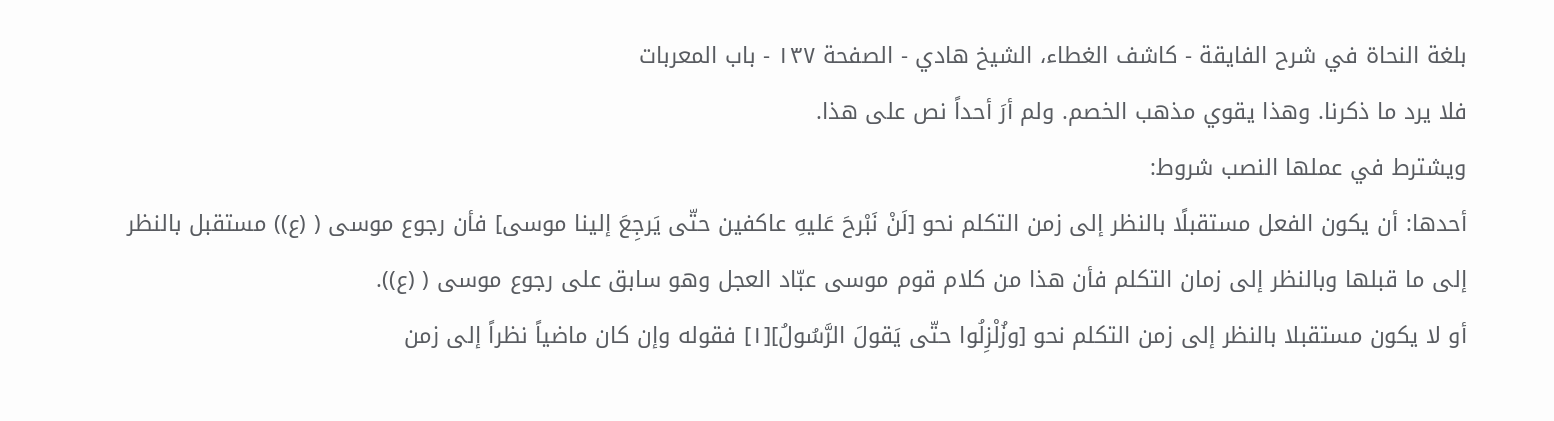بلغة النحاة في شرح الفايقة - كاشف الغطاء، الشيخ هادي - الصفحة ١٣٧ - باب المعربات
فلا يرد ما ذكرنا. وهذا يقوي مذهب الخصم. ولم أرَ أحداً نص على هذا.
ويشترط في عملها النصب شروط:
أحدها: أن يكون الفعل مستقبلًا بالنظر إلى زمن التكلم نحو [لَنْ نَبْرحَ عَليهِ عاكفين حتّى يَرجِعَ إلينا موسى] فأن رجوع موسى ( (ع)) مستقبل بالنظر إلى ما قبلها وبالنظر إلى زمان التكلم فأن هذا من كلام قوم موسى عبّاد العجل وهو سابق على رجوع موسى ( (ع)).
أو لا يكون مستقبلا بالنظر إلى زمن التكلم نحو [وزُلْزِلُوا حتّى يَقولَ الرَّسُولُ][١] فقوله وإن كان ماضياً نظراً إلى زمن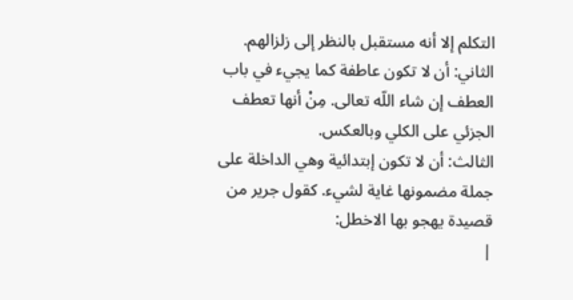التكلم إلا أنه مستقبل بالنظر إلى زلزالهم.
الثاني: أن لا تكون عاطفة كما يجيء في باب العطف إن شاء اللّه تعالى. مِنْ أنها تعطف الجزئي على الكلي وبالعكس.
الثالث: أن لا تكون إبتدائية وهي الداخلة على جملة مضمونها غاية لشيء. كقول جرير من قصيدة يهجو بها الاخطل:
|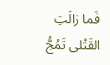فَما زالَتِ القَتْلى تَمُجُّ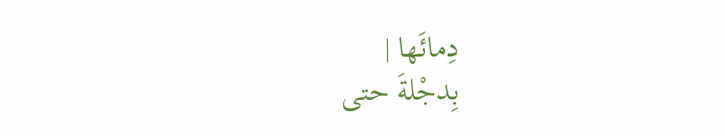دِمائَها |
بِدجْلةَ حتى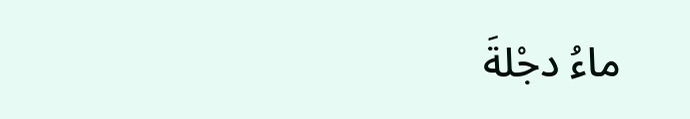ماءُ دجْلةَ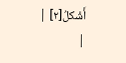أَشْكلُ[٢] |
|